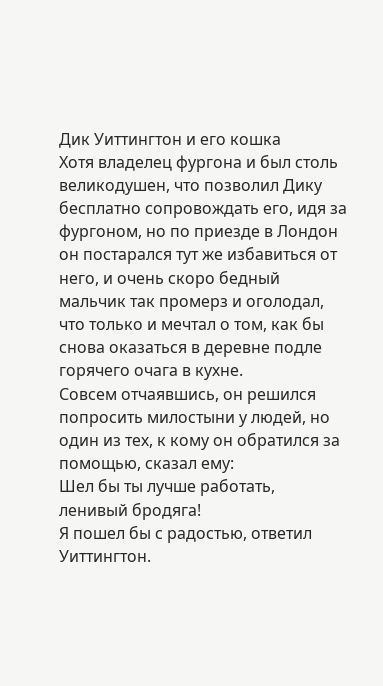Дик Уиттингтон и его кошка
Хотя владелец фургона и был столь великодушен, что позволил Дику бесплатно сопровождать его, идя за фургоном, но по приезде в Лондон он постарался тут же избавиться от него, и очень скоро бедный мальчик так промерз и оголодал, что только и мечтал о том, как бы снова оказаться в деревне подле горячего очага в кухне.
Совсем отчаявшись, он решился попросить милостыни у людей, но один из тех, к кому он обратился за помощью, сказал ему:
Шел бы ты лучше работать, ленивый бродяга!
Я пошел бы с радостью, ответил Уиттингтон.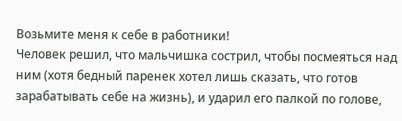Возьмите меня к себе в работники!
Человек решил, что мальчишка сострил, чтобы посмеяться над ним (хотя бедный паренек хотел лишь сказать, что готов зарабатывать себе на жизнь), и ударил его палкой по голове,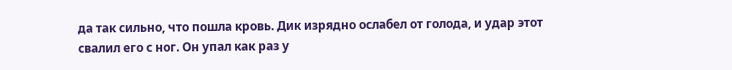да так сильно, что пошла кровь. Дик изрядно ослабел от голода, и удар этот свалил его с ног. Он упал как раз у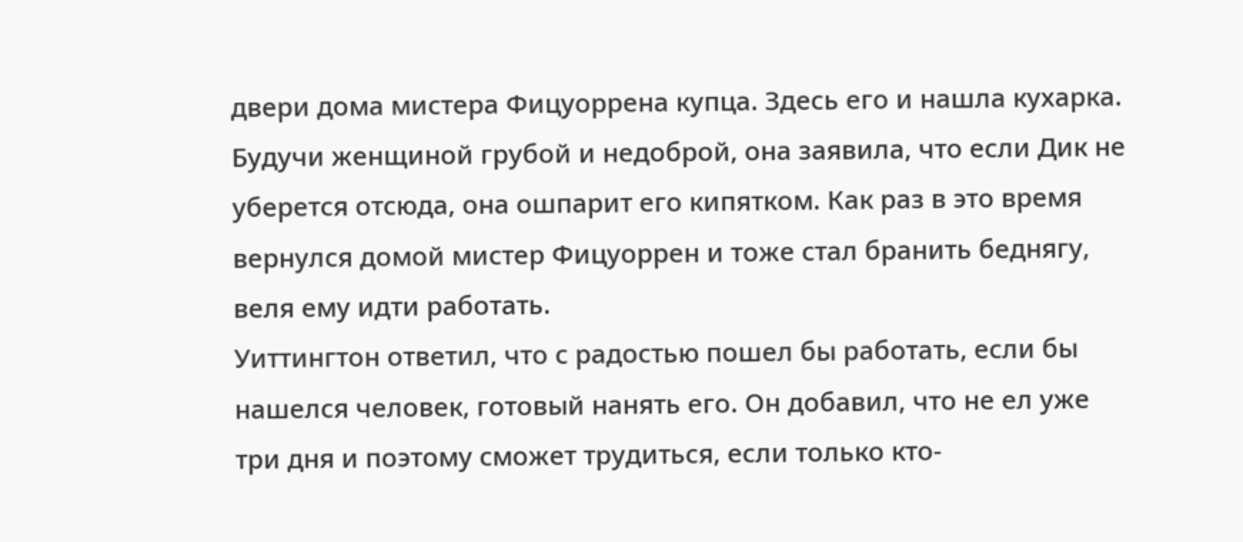двери дома мистера Фицуоррена купца. Здесь его и нашла кухарка. Будучи женщиной грубой и недоброй, она заявила, что если Дик не уберется отсюда, она ошпарит его кипятком. Как раз в это время вернулся домой мистер Фицуоррен и тоже стал бранить беднягу, веля ему идти работать.
Уиттингтон ответил, что с радостью пошел бы работать, если бы нашелся человек, готовый нанять его. Он добавил, что не ел уже три дня и поэтому сможет трудиться, если только кто-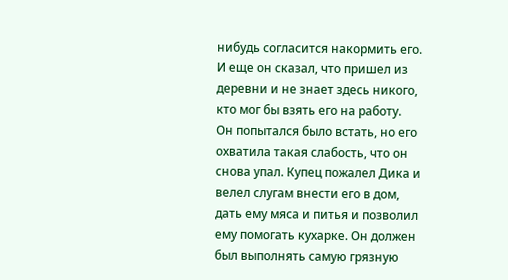нибудь согласится накормить его. И еще он сказал, что пришел из деревни и не знает здесь никого, кто мог бы взять его на работу.
Он попытался было встать, но его охватила такая слабость, что он снова упал. Купец пожалел Дика и велел слугам внести его в дом, дать ему мяса и питья и позволил ему помогать кухарке. Он должен был выполнять самую грязную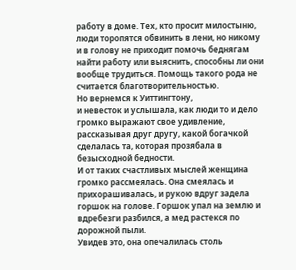работу в доме. Тех, кто просит милостыню, люди торопятся обвинить в лени, но никому и в голову не приходит помочь беднягам найти работу или выяснить, способны ли они вообще трудиться. Помощь такого рода не считается благотворительностью.
Но вернемся к Уиттингтону,
и невесток и услышала, как люди то и дело громко выражают свое удивление, рассказывая друг другу, какой богачкой сделалась та, которая прозябала в безысходной бедности.
И от таких счастливых мыслей женщина громко рассмеялась. Она смеялась и прихорашивалась, и рукою вдруг задела горшок на голове. Горшок упал на землю и вдребезги разбился, а мед растекся по дорожной пыли.
Увидев это, она опечалилась столь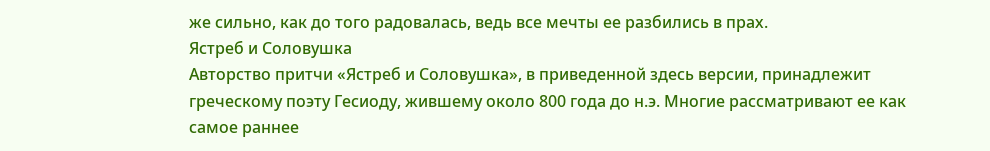же сильно, как до того радовалась, ведь все мечты ее разбились в прах.
Ястреб и Соловушка
Авторство притчи «Ястреб и Соловушка», в приведенной здесь версии, принадлежит греческому поэту Гесиоду, жившему около 800 года до н.э. Многие рассматривают ее как самое раннее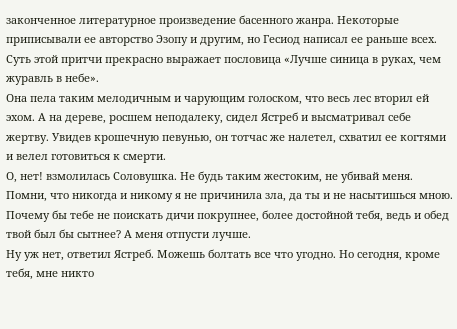законченное литературное произведение басенного жанра. Некоторые приписывали ее авторство Эзопу и другим, но Гесиод написал ее раньше всех. Суть этой притчи прекрасно выражает пословица «Лучше синица в руках, чем журавль в небе».
Она пела таким мелодичным и чарующим голоском, что весь лес вторил ей эхом. А на дереве, росшем неподалеку, сидел Ястреб и высматривал себе жертву. Увидев крошечную певунью, он тотчас же налетел, схватил ее когтями и велел готовиться к смерти.
О, нет! взмолилась Соловушка. Не будь таким жестоким, не убивай меня. Помни, что никогда и никому я не причинила зла, да ты и не насытишься мною. Почему бы тебе не поискать дичи покрупнее, более достойной тебя, ведь и обед твой был бы сытнее? А меня отпусти лучше.
Ну уж нет, ответил Ястреб. Можешь болтать все что угодно. Но сегодня, кроме тебя, мне никто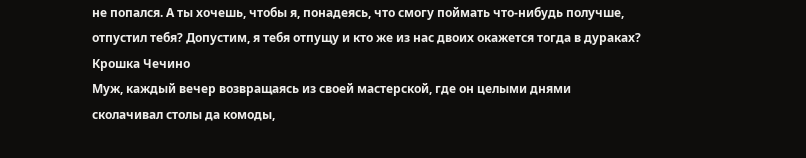не попался. А ты хочешь, чтобы я, понадеясь, что смогу поймать что-нибудь получше, отпустил тебя? Допустим, я тебя отпущу и кто же из нас двоих окажется тогда в дураках?
Крошка Чечино
Муж, каждый вечер возвращаясь из своей мастерской, где он целыми днями сколачивал столы да комоды,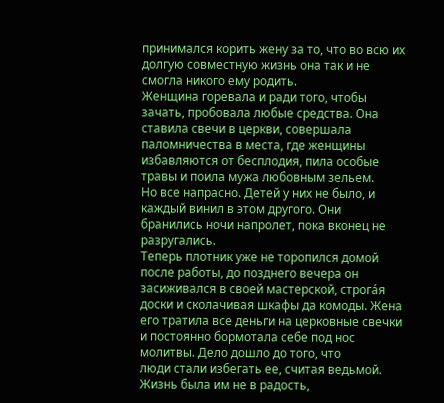принимался корить жену за то, что во всю их долгую совместную жизнь она так и не смогла никого ему родить.
Женщина горевала и ради того, чтобы зачать, пробовала любые средства. Она ставила свечи в церкви, совершала паломничества в места, где женщины избавляются от бесплодия, пила особые травы и поила мужа любовным зельем.
Но все напрасно. Детей у них не было, и каждый винил в этом другого. Они бранились ночи напролет, пока вконец не разругались.
Теперь плотник уже не торопился домой после работы, до позднего вечера он засиживался в своей мастерской, строгáя доски и сколачивая шкафы да комоды. Жена его тратила все деньги на церковные свечки и постоянно бормотала себе под нос молитвы. Дело дошло до того, что
люди стали избегать ее, считая ведьмой.
Жизнь была им не в радость,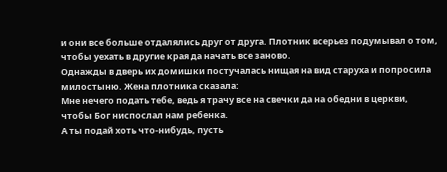и они все больше отдалялись друг от друга. Плотник всерьез подумывал о том, чтобы уехать в другие края да начать все заново.
Однажды в дверь их домишки постучалась нищая на вид старуха и попросила милостыню. Жена плотника сказала:
Мне нечего подать тебе, ведь я трачу все на свечки да на обедни в церкви, чтобы Бог ниспослал нам ребенка.
А ты подай хоть что-нибудь, пусть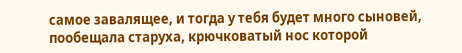самое завалящее, и тогда у тебя будет много сыновей, пообещала старуха, крючковатый нос которой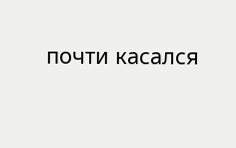почти касался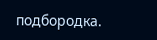подбородка.